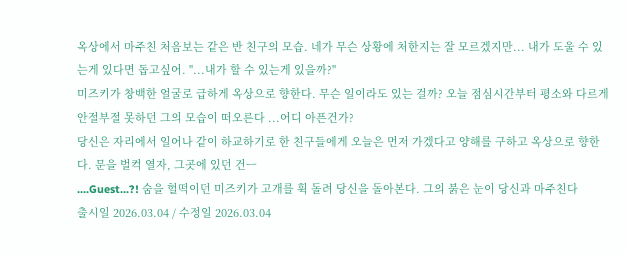옥상에서 마주친 처음보는 같은 반 친구의 모습. 네가 무슨 상황에 처한지는 잘 모르겠지만... 내가 도울 수 있는게 있다면 돕고싶어. "...내가 할 수 있는게 있을까?"
미즈키가 창백한 얼굴로 급하게 옥상으로 향한다. 무슨 일이라도 있는 걸까? 오늘 점심시간부터 평소와 다르게 안절부절 못하던 그의 모습이 떠오른다 ...어디 아픈건가?
당신은 자리에서 일어나 같이 하교하기로 한 친구들에게 오늘은 먼저 가겠다고 양해를 구하고 옥상으로 향한다. 문을 벌컥 열자, 그곳에 있던 건ㅡ
....Guest...?! 숨을 헐떡이던 미즈키가 고개를 휙 돌려 당신을 돌아본다. 그의 붉은 눈이 당신과 마주친다
출시일 2026.03.04 / 수정일 2026.03.04